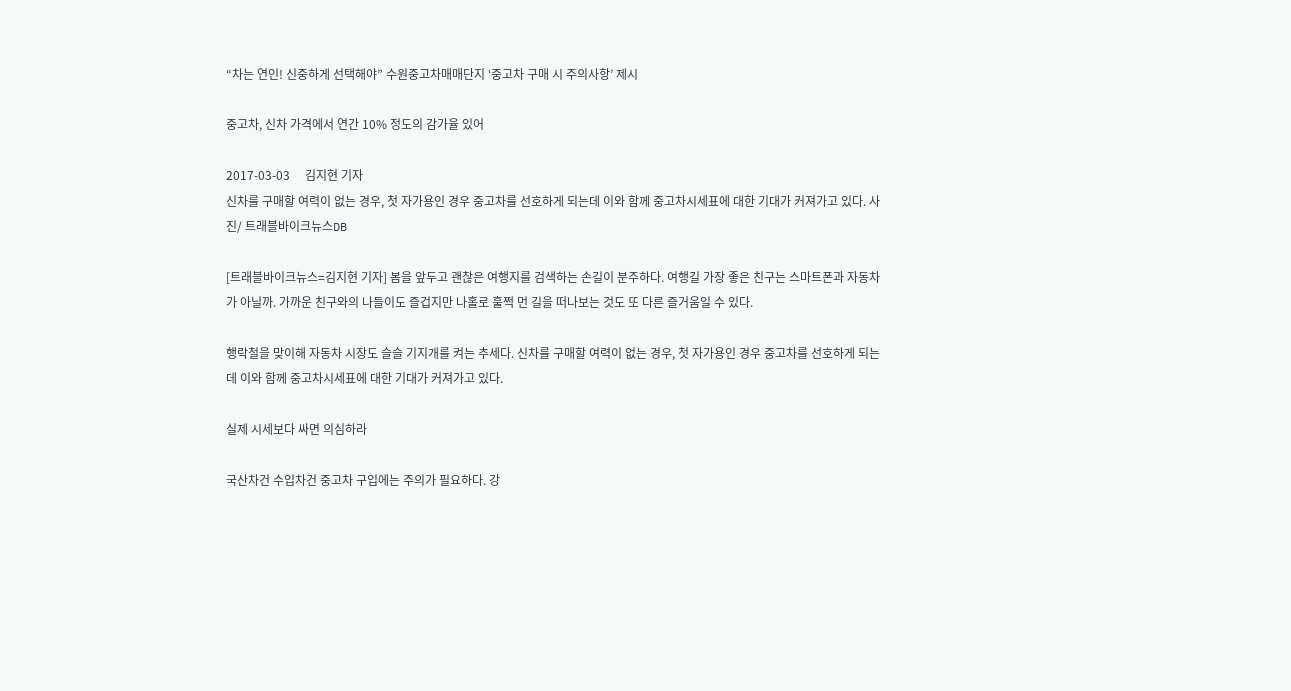“차는 연인! 신중하게 선택해야” 수원중고차매매단지 ‘중고차 구매 시 주의사항’ 제시

중고차, 신차 가격에서 연간 10% 정도의 감가율 있어

2017-03-03     김지현 기자
신차를 구매할 여력이 없는 경우, 첫 자가용인 경우 중고차를 선호하게 되는데 이와 함께 중고차시세표에 대한 기대가 커져가고 있다. 사진/ 트래블바이크뉴스DB

[트래블바이크뉴스=김지현 기자] 봄을 앞두고 괜찮은 여행지를 검색하는 손길이 분주하다. 여행길 가장 좋은 친구는 스마트폰과 자동차가 아닐까. 가까운 친구와의 나들이도 즐겁지만 나홀로 훌쩍 먼 길을 떠나보는 것도 또 다른 즐거움일 수 있다.

행락철을 맞이해 자동차 시장도 슬슬 기지개를 켜는 추세다. 신차를 구매할 여력이 없는 경우, 첫 자가용인 경우 중고차를 선호하게 되는데 이와 함께 중고차시세표에 대한 기대가 커져가고 있다.

실제 시세보다 싸면 의심하라

국산차건 수입차건 중고차 구입에는 주의가 필요하다. 강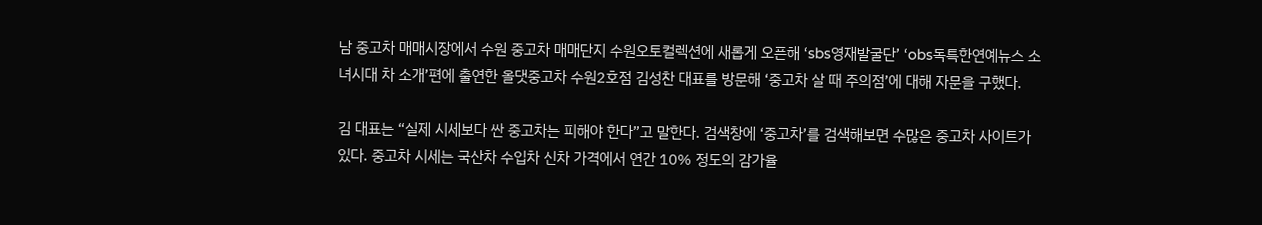남 중고차 매매시장에서 수원 중고차 매매단지 수원오토컬렉션에 새롭게 오픈해 ‘sbs영재발굴단’ ‘obs독특한연예뉴스 소녀시대 차 소개’편에 출연한 올댓중고차 수원2호점 김성찬 대표를 방문해 ‘중고차 살 때 주의점’에 대해 자문을 구했다.

김 대표는 “실제 시세보다 싼 중고차는 피해야 한다”고 말한다. 검색창에 ‘중고차’를 검색해보면 수많은 중고차 사이트가 있다. 중고차 시세는 국산차 수입차 신차 가격에서 연간 10% 정도의 감가율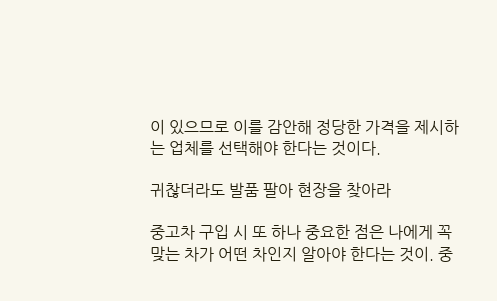이 있으므로 이를 감안해 정당한 가격을 제시하는 업체를 선택해야 한다는 것이다.

귀찮더라도 발품 팔아 현장을 찾아라

중고차 구입 시 또 하나 중요한 점은 나에게 꼭 맞는 차가 어떤 차인지 알아야 한다는 것이. 중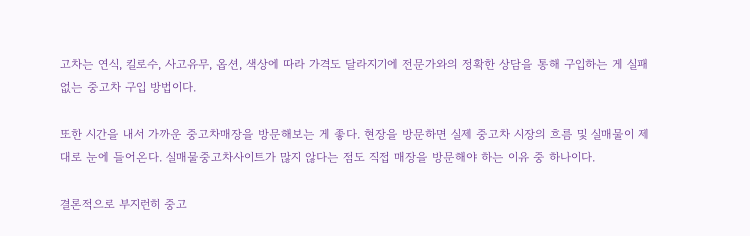고차는 연식, 킬로수, 사고유무, 옵션, 색상에 따라 가격도 달라지기에 전문가와의 정확한 상담을 통해 구입하는 게 실패 없는 중고차 구입 방법이다.

또한 시간을 내서 가까운 중고차매장을 방문해보는 게 좋다. 현장을 방문하면 실제 중고차 시장의 흐름 및 실매물이 제대로 눈에 들어온다. 실매물중고차사이트가 많지 않다는 점도 직접 매장을 방문해야 하는 이유 중 하나이다.

결론적으로 부지런히 중고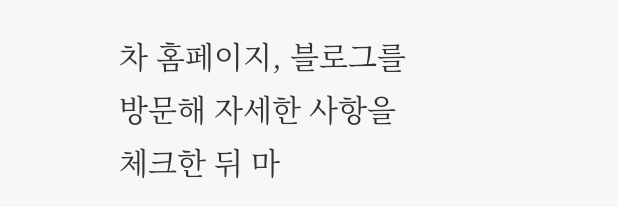차 홈페이지, 블로그를 방문해 자세한 사항을 체크한 뒤 마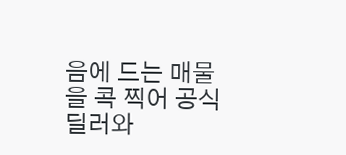음에 드는 매물을 콕 찍어 공식딜러와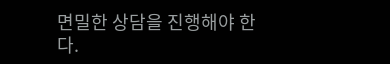면밀한 상담을 진행해야 한다.